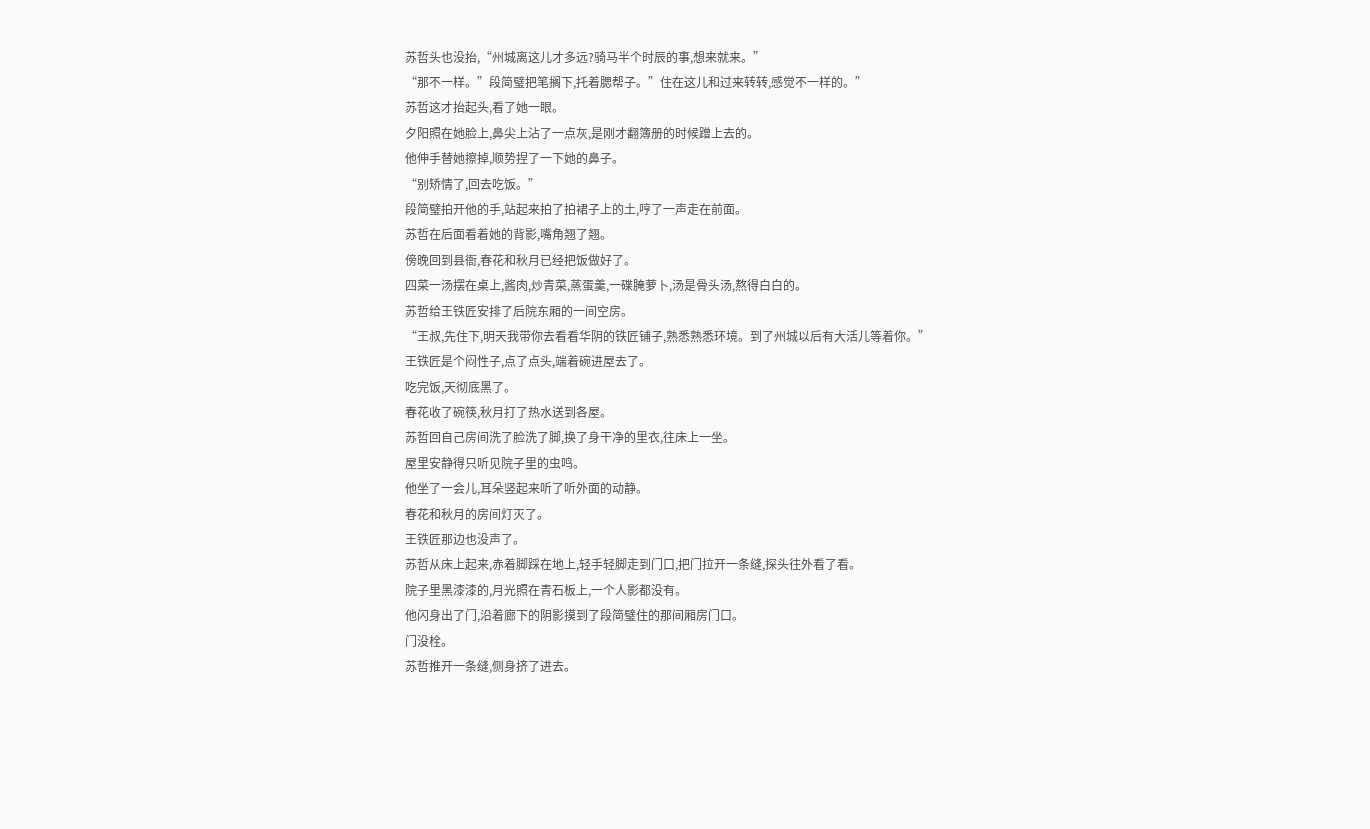苏哲头也没抬,“州城离这儿才多远?骑马半个时辰的事,想来就来。”
“那不一样。”段简璧把笔搁下,托着腮帮子。”住在这儿和过来转转,感觉不一样的。”
苏哲这才抬起头,看了她一眼。
夕阳照在她脸上,鼻尖上沾了一点灰,是刚才翻簿册的时候蹭上去的。
他伸手替她擦掉,顺势捏了一下她的鼻子。
“别矫情了,回去吃饭。”
段简璧拍开他的手,站起来拍了拍裙子上的土,哼了一声走在前面。
苏哲在后面看着她的背影,嘴角翘了翘。
傍晚回到县衙,春花和秋月已经把饭做好了。
四菜一汤摆在桌上,酱肉,炒青菜,蒸蛋羹,一碟腌萝卜,汤是骨头汤,熬得白白的。
苏哲给王铁匠安排了后院东厢的一间空房。
“王叔,先住下,明天我带你去看看华阴的铁匠铺子,熟悉熟悉环境。到了州城以后有大活儿等着你。”
王铁匠是个闷性子,点了点头,端着碗进屋去了。
吃完饭,天彻底黑了。
春花收了碗筷,秋月打了热水送到各屋。
苏哲回自己房间洗了脸洗了脚,换了身干净的里衣,往床上一坐。
屋里安静得只听见院子里的虫鸣。
他坐了一会儿,耳朵竖起来听了听外面的动静。
春花和秋月的房间灯灭了。
王铁匠那边也没声了。
苏哲从床上起来,赤着脚踩在地上,轻手轻脚走到门口,把门拉开一条缝,探头往外看了看。
院子里黑漆漆的,月光照在青石板上,一个人影都没有。
他闪身出了门,沿着廊下的阴影摸到了段简璧住的那间厢房门口。
门没栓。
苏哲推开一条缝,侧身挤了进去。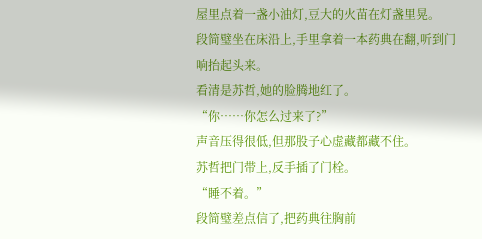屋里点着一盏小油灯,豆大的火苗在灯盏里晃。
段简璧坐在床沿上,手里拿着一本药典在翻,听到门响抬起头来。
看清是苏哲,她的脸腾地红了。
“你……你怎么过来了?”
声音压得很低,但那股子心虚藏都藏不住。
苏哲把门带上,反手插了门栓。
“睡不着。”
段简璧差点信了,把药典往胸前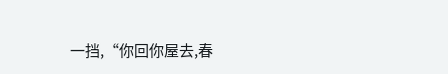一挡,“你回你屋去,春